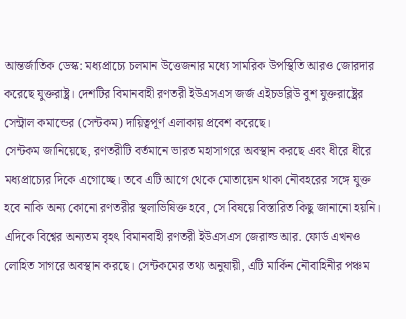আন্তর্জাতিক ডেস্ক: মধ্যপ্রাচ্যে চলমান উত্তেজনার মধ্যে সামরিক উপস্থিতি আরও জোরদার করেছে যুক্তরাষ্ট্র। দেশটির বিমানবাহী রণতরী ইউএসএস জর্জ এইচডব্লিউ বুশ যুক্তরাষ্ট্রের সেন্ট্রাল কমান্ডের (সেন্টকম) দায়িত্বপূর্ণ এলাকায় প্রবেশ করেছে।
সেন্টকম জানিয়েছে, রণতরীটি বর্তমানে ভারত মহাসাগরে অবস্থান করছে এবং ধীরে ধীরে মধ্যপ্রাচ্যের দিকে এগোচ্ছে। তবে এটি আগে থেকে মোতায়েন থাকা নৌবহরের সঙ্গে যুক্ত হবে নাকি অন্য কোনো রণতরীর স্থলাভিষিক্ত হবে, সে বিষয়ে বিস্তারিত কিছু জানানো হয়নি।
এদিকে বিশ্বের অন্যতম বৃহৎ বিমানবাহী রণতরী ইউএসএস জেরাল্ড আর. ফোর্ড এখনও লোহিত সাগরে অবস্থান করছে। সেন্টকমের তথ্য অনুযায়ী, এটি মার্কিন নৌবাহিনীর পঞ্চম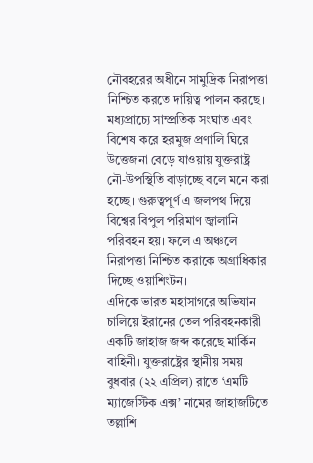নৌবহরের অধীনে সামুদ্রিক নিরাপত্তা নিশ্চিত করতে দায়িত্ব পালন করছে।
মধ্যপ্রাচ্যে সাম্প্রতিক সংঘাত এবং বিশেষ করে হরমুজ প্রণালি ঘিরে উত্তেজনা বেড়ে যাওয়ায় যুক্তরাষ্ট্র নৌ-উপস্থিতি বাড়াচ্ছে বলে মনে করা হচ্ছে। গুরুত্বপূর্ণ এ জলপথ দিয়ে বিশ্বের বিপুল পরিমাণ জ্বালানি পরিবহন হয়। ফলে এ অঞ্চলে নিরাপত্তা নিশ্চিত করাকে অগ্রাধিকার দিচ্ছে ওয়াশিংটন।
এদিকে ভারত মহাসাগরে অভিযান চালিয়ে ইরানের তেল পরিবহনকারী একটি জাহাজ জব্দ করেছে মার্কিন বাহিনী। যুক্তরাষ্ট্রের স্থানীয় সময় বুধবার (২২ এপ্রিল) রাতে ‘এমটি ম্যাজেস্টিক এক্স’ নামের জাহাজটিতে তল্লাশি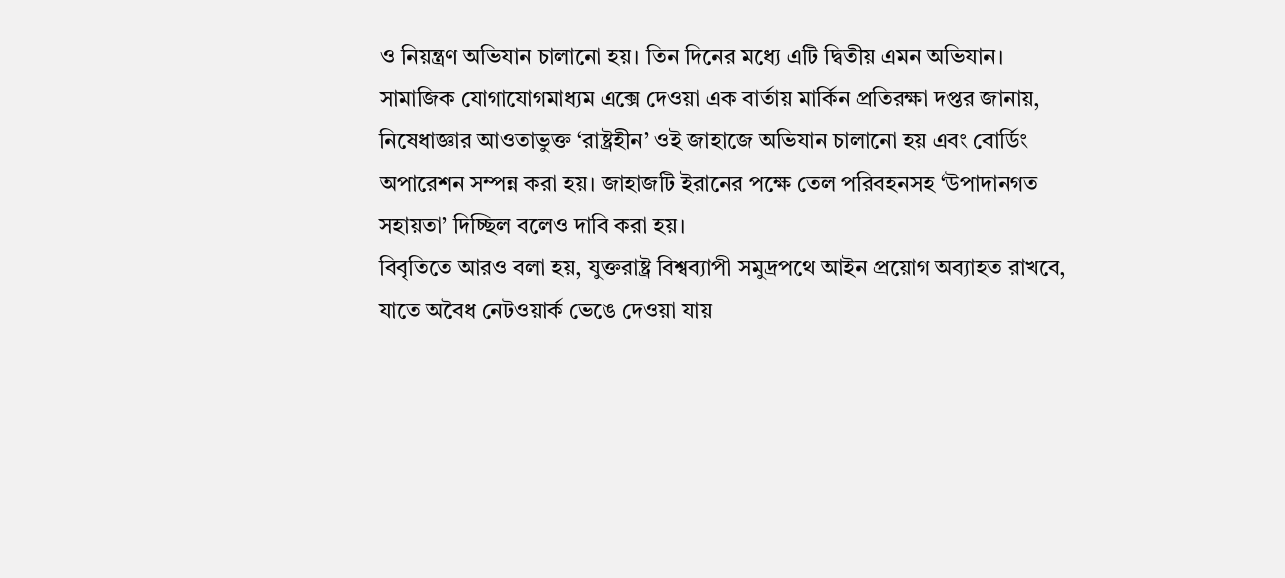ও নিয়ন্ত্রণ অভিযান চালানো হয়। তিন দিনের মধ্যে এটি দ্বিতীয় এমন অভিযান।
সামাজিক যোগাযোগমাধ্যম এক্সে দেওয়া এক বার্তায় মার্কিন প্রতিরক্ষা দপ্তর জানায়, নিষেধাজ্ঞার আওতাভুক্ত ‘রাষ্ট্রহীন’ ওই জাহাজে অভিযান চালানো হয় এবং বোর্ডিং অপারেশন সম্পন্ন করা হয়। জাহাজটি ইরানের পক্ষে তেল পরিবহনসহ ‘উপাদানগত সহায়তা’ দিচ্ছিল বলেও দাবি করা হয়।
বিবৃতিতে আরও বলা হয়, যুক্তরাষ্ট্র বিশ্বব্যাপী সমুদ্রপথে আইন প্রয়োগ অব্যাহত রাখবে, যাতে অবৈধ নেটওয়ার্ক ভেঙে দেওয়া যায়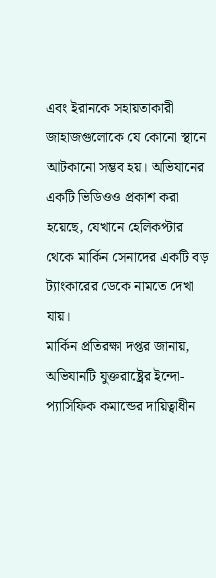এবং ইরানকে সহায়তাকারী জাহাজগুলোকে যে কোনো স্থানে আটকানো সম্ভব হয়। অভিযানের একটি ভিডিওও প্রকাশ করা হয়েছে, যেখানে হেলিকপ্টার থেকে মার্কিন সেনাদের একটি বড় ট্যাংকারের ডেকে নামতে দেখা যায়।
মার্কিন প্রতিরক্ষা দপ্তর জানায়, অভিযানটি যুক্তরাষ্ট্রের ইন্দো-প্যাসিফিক কমান্ডের দায়িত্বাধীন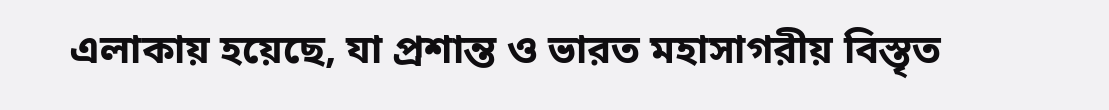এলাকায় হয়েছে, যা প্রশান্ত ও ভারত মহাসাগরীয় বিস্তৃত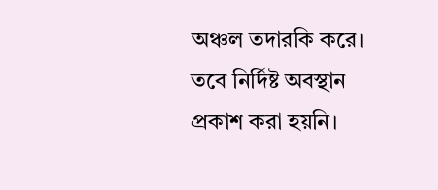অঞ্চল তদারকি করে। তবে নির্দিষ্ট অবস্থান প্রকাশ করা হয়নি।